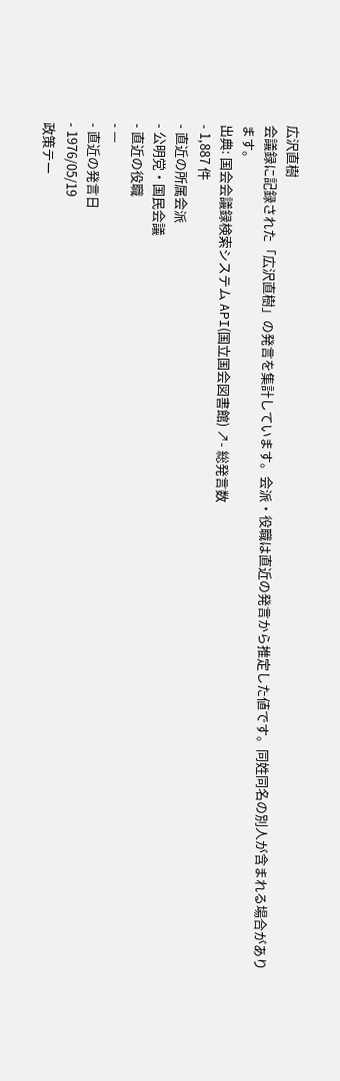広沢直樹
会議録に記録された「広沢直樹」の発言を集計しています。会派・役職は直近の発言から推定した値です。同姓同名の別人が含まれる場合があります。
出典: 国会会議録検索システム API(国立国会図書館) ↗- 総発言数
- 1,887 件
- 直近の所属会派
- 公明党・国民会議
- 直近の役職
- —
- 直近の発言日
- 1976/05/19
政策テー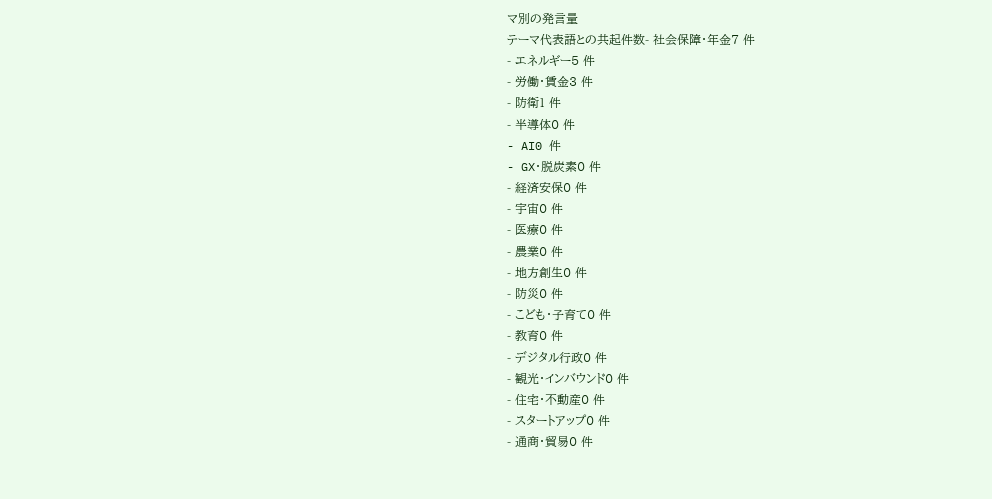マ別の発言量
テーマ代表語との共起件数- 社会保障・年金7 件
- エネルギー5 件
- 労働・賃金3 件
- 防衛1 件
- 半導体0 件
- AI0 件
- GX・脱炭素0 件
- 経済安保0 件
- 宇宙0 件
- 医療0 件
- 農業0 件
- 地方創生0 件
- 防災0 件
- こども・子育て0 件
- 教育0 件
- デジタル行政0 件
- 観光・インバウンド0 件
- 住宅・不動産0 件
- スタートアップ0 件
- 通商・貿易0 件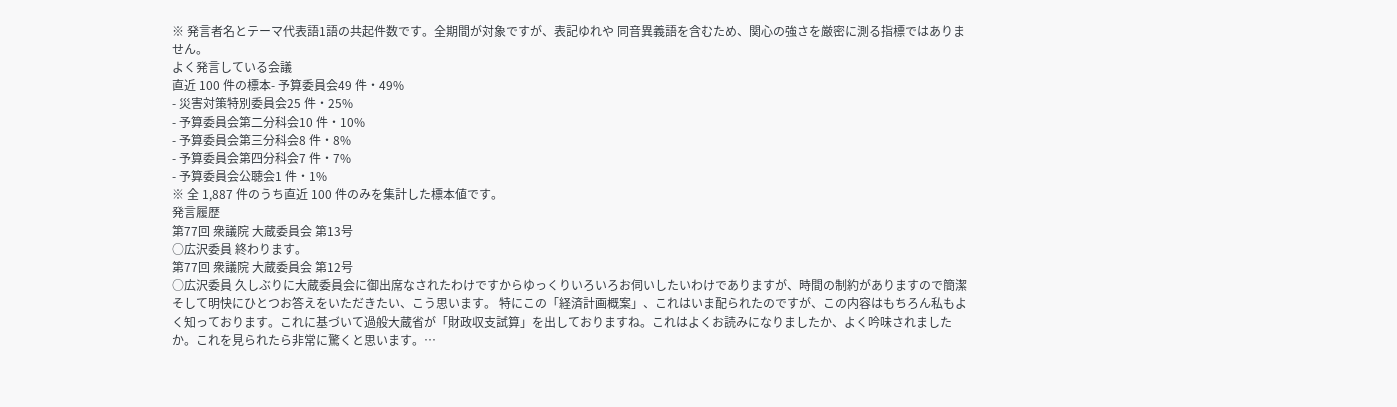※ 発言者名とテーマ代表語1語の共起件数です。全期間が対象ですが、表記ゆれや 同音異義語を含むため、関心の強さを厳密に測る指標ではありません。
よく発言している会議
直近 100 件の標本- 予算委員会49 件・49%
- 災害対策特別委員会25 件・25%
- 予算委員会第二分科会10 件・10%
- 予算委員会第三分科会8 件・8%
- 予算委員会第四分科会7 件・7%
- 予算委員会公聴会1 件・1%
※ 全 1,887 件のうち直近 100 件のみを集計した標本値です。
発言履歴
第77回 衆議院 大蔵委員会 第13号
○広沢委員 終わります。
第77回 衆議院 大蔵委員会 第12号
○広沢委員 久しぶりに大蔵委員会に御出席なされたわけですからゆっくりいろいろお伺いしたいわけでありますが、時間の制約がありますので簡潔そして明快にひとつお答えをいただきたい、こう思います。 特にこの「経済計画概案」、これはいま配られたのですが、この内容はもちろん私もよく知っております。これに基づいて過般大蔵省が「財政収支試算」を出しておりますね。これはよくお読みになりましたか、よく吟味されましたか。これを見られたら非常に驚くと思います。…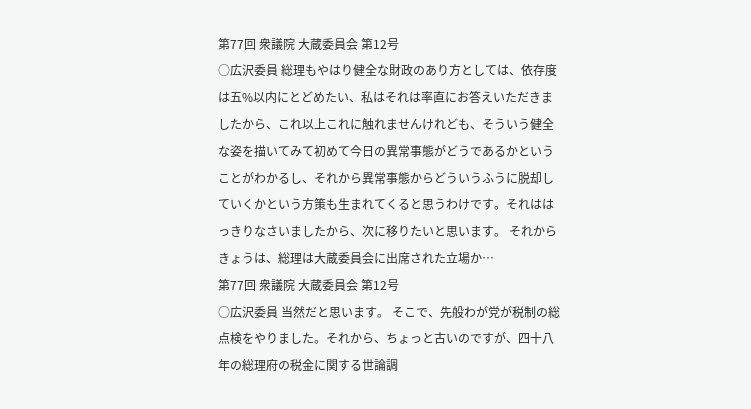第77回 衆議院 大蔵委員会 第12号
○広沢委員 総理もやはり健全な財政のあり方としては、依存度は五%以内にとどめたい、私はそれは率直にお答えいただきましたから、これ以上これに触れませんけれども、そういう健全な姿を描いてみて初めて今日の異常事態がどうであるかということがわかるし、それから異常事態からどういうふうに脱却していくかという方策も生まれてくると思うわけです。それははっきりなさいましたから、次に移りたいと思います。 それからきょうは、総理は大蔵委員会に出席された立場か…
第77回 衆議院 大蔵委員会 第12号
○広沢委員 当然だと思います。 そこで、先般わが党が税制の総点検をやりました。それから、ちょっと古いのですが、四十八年の総理府の税金に関する世論調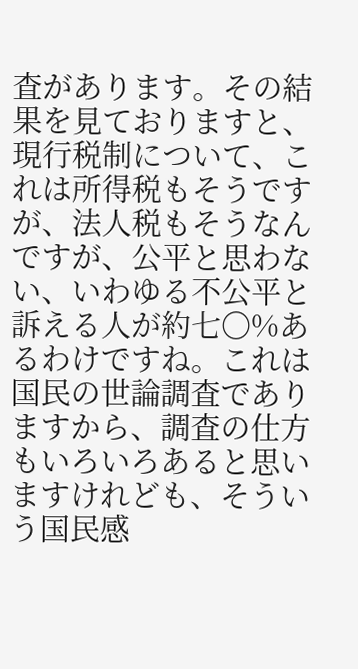査があります。その結果を見ておりますと、現行税制について、これは所得税もそうですが、法人税もそうなんですが、公平と思わない、いわゆる不公平と訴える人が約七〇%あるわけですね。これは国民の世論調査でありますから、調査の仕方もいろいろあると思いますけれども、そういう国民感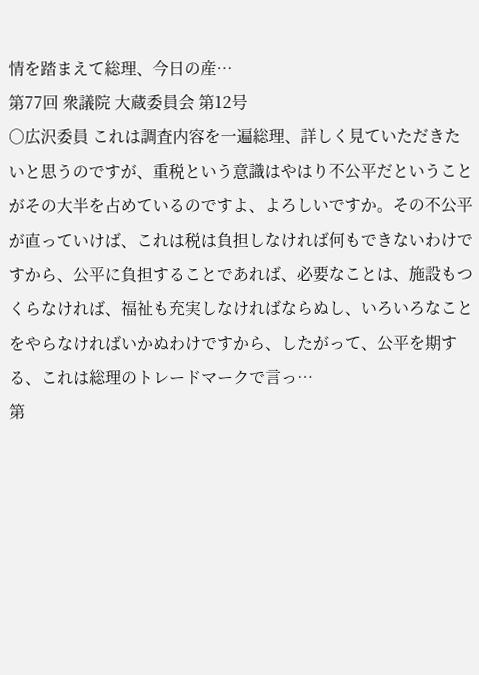情を踏まえて総理、今日の産…
第77回 衆議院 大蔵委員会 第12号
○広沢委員 これは調査内容を一遍総理、詳しく見ていただきたいと思うのですが、重税という意識はやはり不公平だということがその大半を占めているのですよ、よろしいですか。その不公平が直っていけば、これは税は負担しなければ何もできないわけですから、公平に負担することであれば、必要なことは、施設もつくらなければ、福祉も充実しなければならぬし、いろいろなことをやらなければいかぬわけですから、したがって、公平を期する、これは総理のトレードマークで言っ…
第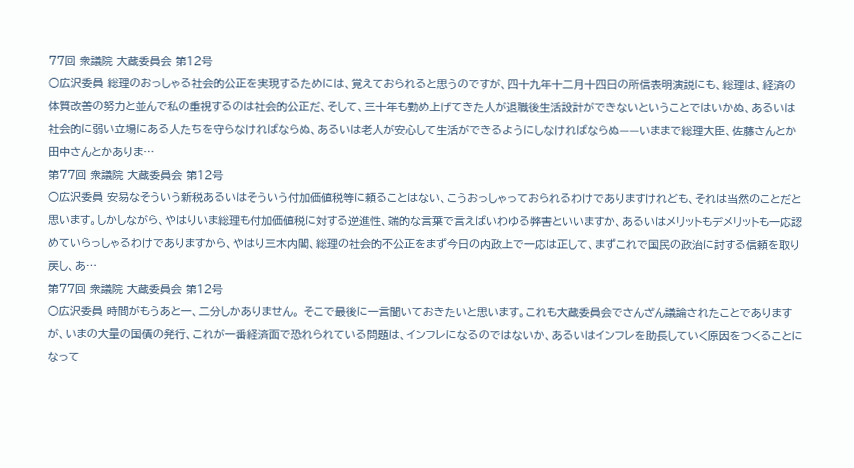77回 衆議院 大蔵委員会 第12号
○広沢委員 総理のおっしゃる社会的公正を実現するためには、覚えておられると思うのですが、四十九年十二月十四日の所信表明演説にも、総理は、経済の体質改善の努力と並んで私の重視するのは社会的公正だ、そして、三十年も勤め上げてきた人が退職後生活設計ができないということではいかぬ、あるいは社会的に弱い立場にある人たちを守らなければならぬ、あるいは老人が安心して生活ができるようにしなければならぬ——いままで総理大臣、佐藤さんとか田中さんとかありま…
第77回 衆議院 大蔵委員会 第12号
○広沢委員 安易なそういう新税あるいはそういう付加価値税等に頼ることはない、こうおっしゃっておられるわけでありますけれども、それは当然のことだと思います。しかしながら、やはりいま総理も付加価値税に対する逆進性、端的な言葉で言えばいわゆる弊害といいますか、あるいはメリットもデメリットも一応認めていらっしゃるわけでありますから、やはり三木内閣、総理の社会的不公正をまず今日の内政上で一応は正して、まずこれで国民の政治に討する信頼を取り戻し、あ…
第77回 衆議院 大蔵委員会 第12号
○広沢委員 時間がもうあと一、二分しかありません。 そこで最後に一言聞いておきたいと思います。これも大蔵委員会でさんざん議論されたことでありますが、いまの大量の国債の発行、これが一番経済面で恐れられている問題は、インフレになるのではないか、あるいはインフレを助長していく原因をつくることになって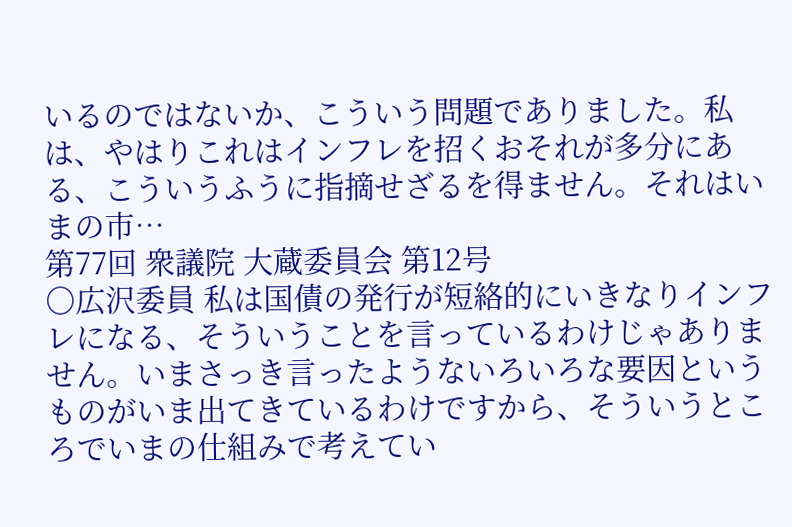いるのではないか、こういう問題でありました。私は、やはりこれはインフレを招くおそれが多分にある、こういうふうに指摘せざるを得ません。それはいまの市…
第77回 衆議院 大蔵委員会 第12号
○広沢委員 私は国債の発行が短絡的にいきなりインフレになる、そういうことを言っているわけじゃありません。いまさっき言ったようないろいろな要因というものがいま出てきているわけですから、そういうところでいまの仕組みで考えてい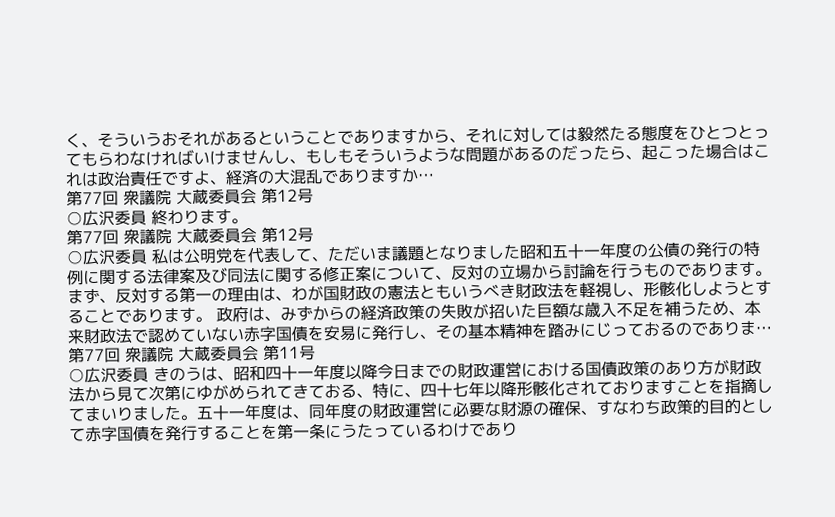く、そういうおそれがあるということでありますから、それに対しては毅然たる態度をひとつとってもらわなければいけませんし、もしもそういうような問題があるのだったら、起こった場合はこれは政治責任ですよ、経済の大混乱でありますか…
第77回 衆議院 大蔵委員会 第12号
○広沢委員 終わります。
第77回 衆議院 大蔵委員会 第12号
○広沢委員 私は公明党を代表して、ただいま議題となりました昭和五十一年度の公債の発行の特例に関する法律案及び同法に関する修正案について、反対の立場から討論を行うものであります。 まず、反対する第一の理由は、わが国財政の憲法ともいうべき財政法を軽視し、形骸化しようとすることであります。 政府は、みずからの経済政策の失敗が招いた巨額な歳入不足を補うため、本来財政法で認めていない赤字国債を安易に発行し、その基本精神を踏みにじっておるのでありま…
第77回 衆議院 大蔵委員会 第11号
○広沢委員 きのうは、昭和四十一年度以降今日までの財政運営における国債政策のあり方が財政法から見て次第にゆがめられてきておる、特に、四十七年以降形骸化されておりますことを指摘してまいりました。五十一年度は、同年度の財政運営に必要な財源の確保、すなわち政策的目的として赤字国債を発行することを第一条にうたっているわけであり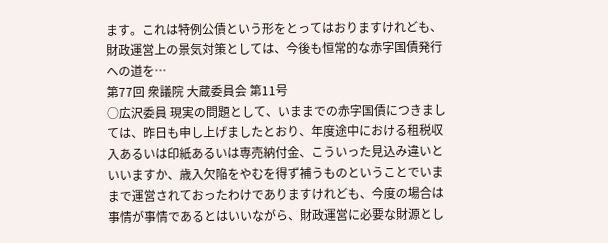ます。これは特例公債という形をとってはおりますけれども、財政運営上の景気対策としては、今後も恒常的な赤字国債発行への道を…
第77回 衆議院 大蔵委員会 第11号
○広沢委員 現実の問題として、いままでの赤字国債につきましては、昨日も申し上げましたとおり、年度途中における租税収入あるいは印紙あるいは専売納付金、こういった見込み違いといいますか、歳入欠陥をやむを得ず補うものということでいままで運営されておったわけでありますけれども、今度の場合は事情が事情であるとはいいながら、財政運営に必要な財源とし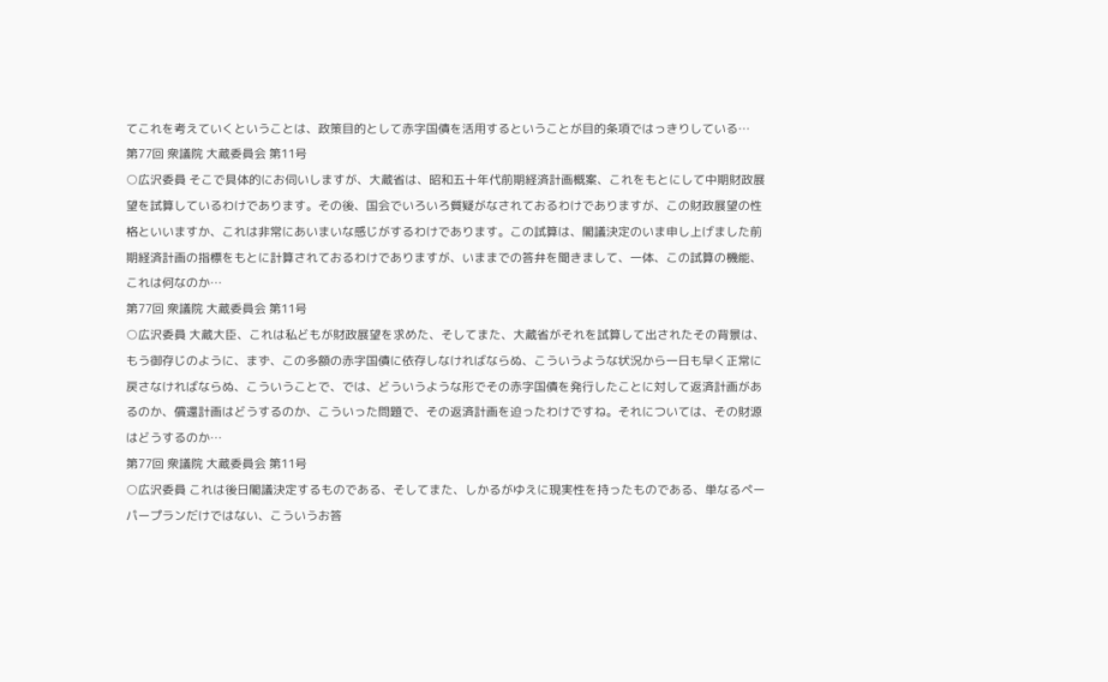てこれを考えていくということは、政策目的として赤字国債を活用するということが目的条項ではっきりしている…
第77回 衆議院 大蔵委員会 第11号
○広沢委員 そこで具体的にお伺いしますが、大蔵省は、昭和五十年代前期経済計画概案、これをもとにして中期財政展望を試算しているわけであります。その後、国会でいろいろ質疑がなされておるわけでありますが、この財政展望の性格といいますか、これは非常にあいまいな感じがするわけであります。この試算は、閣議決定のいま申し上げました前期経済計画の指標をもとに計算されておるわけでありますが、いままでの答弁を聞きまして、一体、この試算の機能、これは何なのか…
第77回 衆議院 大蔵委員会 第11号
○広沢委員 大蔵大臣、これは私どもが財政展望を求めた、そしてまた、大蔵省がそれを試算して出されたその背景は、もう御存じのように、まず、この多額の赤字国債に依存しなければならぬ、こういうような状況から一日も早く正常に戻さなければならぬ、こういうことで、では、どういうような形でその赤字国債を発行したことに対して返済計画があるのか、償還計画はどうするのか、こういった問題で、その返済計画を迫ったわけですね。それについては、その財源はどうするのか…
第77回 衆議院 大蔵委員会 第11号
○広沢委員 これは後日閣議決定するものである、そしてまた、しかるがゆえに現実性を持ったものである、単なるペーパープランだけではない、こういうお答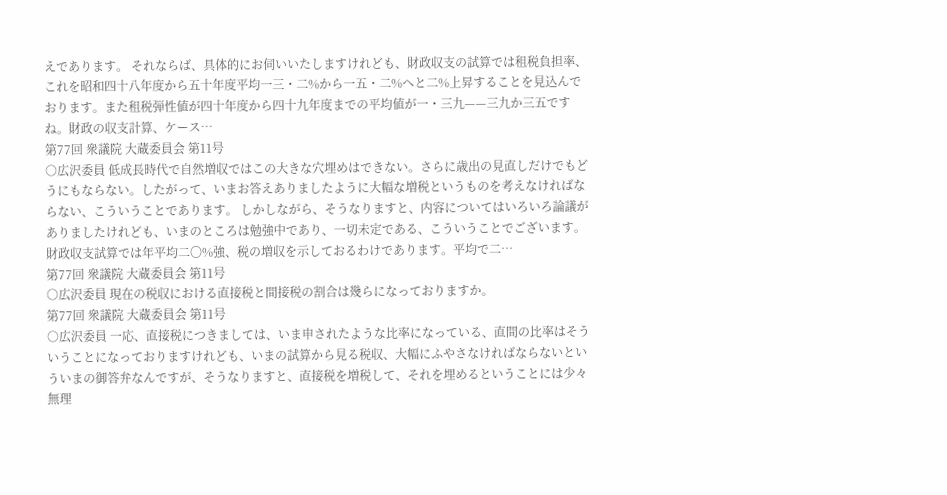えであります。 それならば、具体的にお伺いいたしますけれども、財政収支の試算では租税負担率、これを昭和四十八年度から五十年度平均一三・二%から一五・二%へと二%上昇することを見込んでおります。また租税弾性値が四十年度から四十九年度までの平均値が一・三九——三九か三五ですね。財政の収支計算、ケース…
第77回 衆議院 大蔵委員会 第11号
○広沢委員 低成長時代で自然増収ではこの大きな穴埋めはできない。さらに歳出の見直しだけでもどうにもならない。したがって、いまお答えありましたように大幅な増税というものを考えなければならない、こういうことであります。 しかしながら、そうなりますと、内容についてはいろいろ論議がありましたけれども、いまのところは勉強中であり、一切未定である、こういうことでございます。財政収支試算では年平均二〇%強、税の増収を示しておるわけであります。平均で二…
第77回 衆議院 大蔵委員会 第11号
○広沢委員 現在の税収における直接税と間接税の割合は幾らになっておりますか。
第77回 衆議院 大蔵委員会 第11号
○広沢委員 一応、直接税につきましては、いま申されたような比率になっている、直間の比率はそういうことになっておりますけれども、いまの試算から見る税収、大幅にふやさなければならないといういまの御答弁なんですが、そうなりますと、直接税を増税して、それを埋めるということには少々無理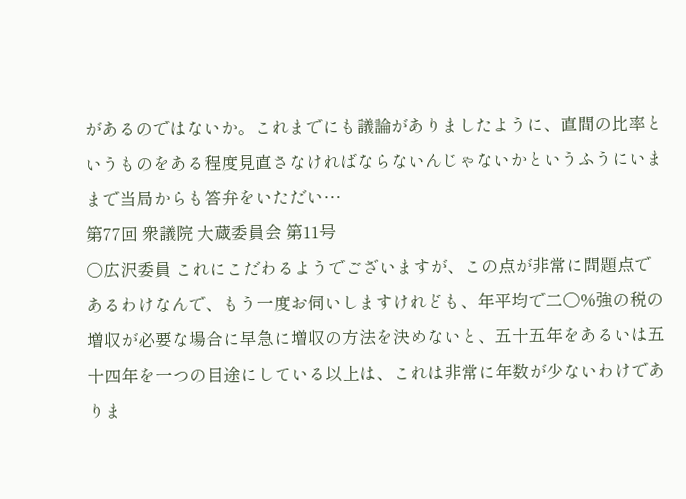があるのではないか。これまでにも議論がありましたように、直間の比率というものをある程度見直さなければならないんじゃないかというふうにいままで当局からも答弁をいただい…
第77回 衆議院 大蔵委員会 第11号
○広沢委員 これにこだわるようでございますが、この点が非常に問題点であるわけなんで、もう一度お伺いしますけれども、年平均で二〇%強の税の増収が必要な場合に早急に増収の方法を決めないと、五十五年をあるいは五十四年を一つの目途にしている以上は、これは非常に年数が少ないわけでありま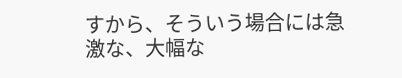すから、そういう場合には急激な、大幅な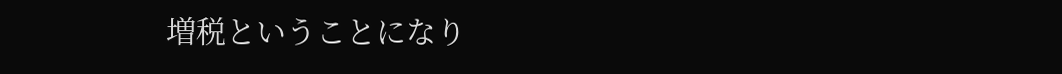増税ということになり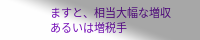ますと、相当大幅な増収あるいは増税手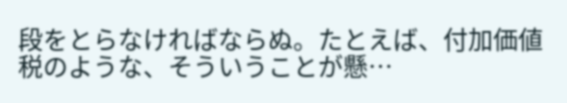段をとらなければならぬ。たとえば、付加価値税のような、そういうことが懸…